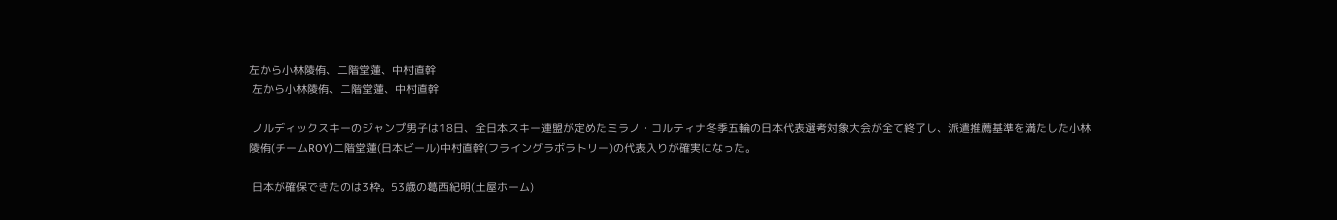左から小林陵侑、二階堂蓮、中村直幹
 左から小林陵侑、二階堂蓮、中村直幹

 ノルディックスキーのジャンプ男子は18日、全日本スキー連盟が定めたミラノ・コルティナ冬季五輪の日本代表選考対象大会が全て終了し、派遣推薦基準を満たした小林陵侑(チームROY)二階堂蓮(日本ビール)中村直幹(フライングラボラトリー)の代表入りが確実になった。

 日本が確保できたのは3枠。53歳の葛西紀明(土屋ホーム)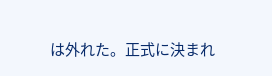は外れた。正式に決まれ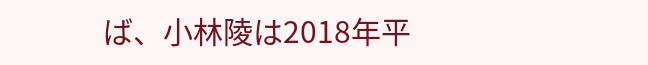ば、小林陵は2018年平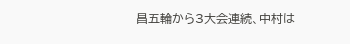昌五輪から3大会連続、中村は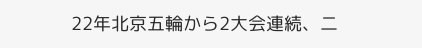22年北京五輪から2大会連続、二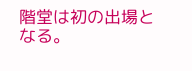階堂は初の出場となる。